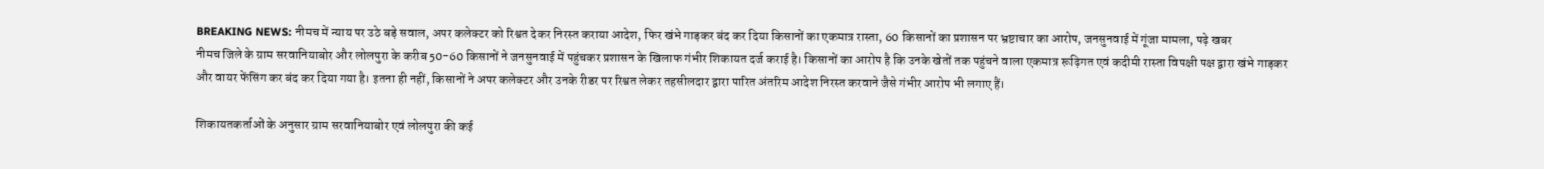BREAKING NEWS: नीमच में न्याय पर उठे बड़े सवाल, अपर कलेक्टर को रिश्वत देकर निरस्त कराया आदेश, फिर खंभे गाड़कर बंद कर दिया किसानों का एकमात्र रास्ता, 60 किसानों का प्रशासन पर भ्रष्टाचार का आरोप, जनसुनवाई में गूंजा मामला, पढ़े खबर
नीमच जिले के ग्राम सरवानियाबोर और लोलपुरा के करीब 50-60 किसानों ने जनसुनवाई में पहुंचकर प्रशासन के खिलाफ गंभीर शिकायत दर्ज कराई है। किसानों का आरोप है कि उनके खेतों तक पहुंचने वाला एकमात्र रूढ़िगत एवं कदीमी रास्ता विपक्षी पक्ष द्वारा खंभे गाड़कर और वायर फेंसिंग कर बंद कर दिया गया है। इतना ही नहीं, किसानों ने अपर कलेक्टर और उनके रीडर पर रिश्वत लेकर तहसीलदार द्वारा पारित अंतरिम आदेश निरस्त करवाने जैसे गंभीर आरोप भी लगाए हैं।

शिकायतकर्ताओं के अनुसार ग्राम सरवानियाबोर एवं लोलपुरा की कई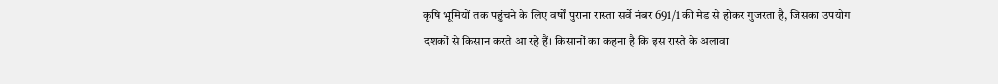कृषि भूमियों तक पहुंचने के लिए वर्षों पुराना रास्ता सर्वे नंबर 691/1 की मेड से होकर गुजरता है, जिसका उपयोग दशकों से किसान करते आ रहे हैं। किसानों का कहना है कि इस रास्ते के अलावा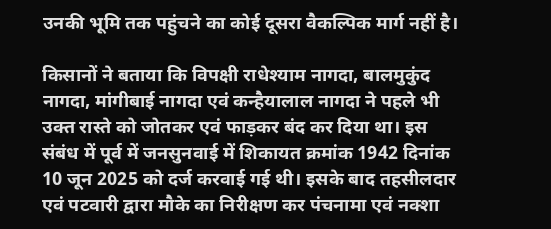उनकी भूमि तक पहुंचने का कोई दूसरा वैकल्पिक मार्ग नहीं है।

किसानों ने बताया कि विपक्षी राधेश्याम नागदा, बालमुकुंद नागदा, मांगीबाई नागदा एवं कन्हैयालाल नागदा ने पहले भी उक्त रास्ते को जोतकर एवं फाड़कर बंद कर दिया था। इस संबंध में पूर्व में जनसुनवाई में शिकायत क्रमांक 1942 दिनांक 10 जून 2025 को दर्ज करवाई गई थी। इसके बाद तहसीलदार एवं पटवारी द्वारा मौके का निरीक्षण कर पंचनामा एवं नक्शा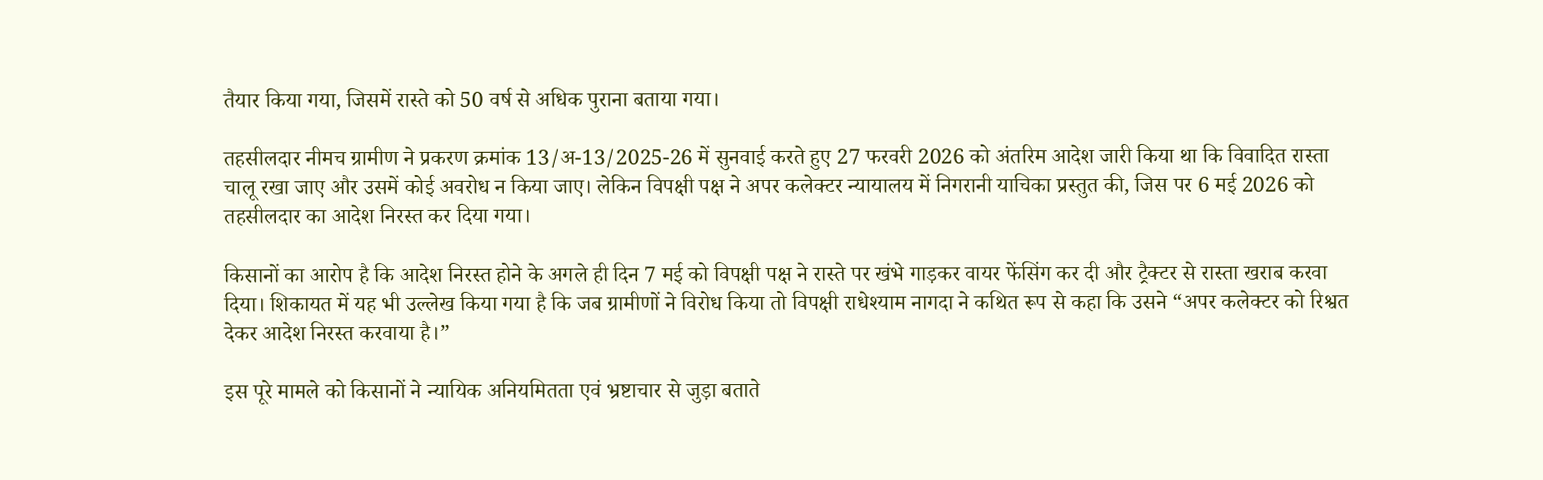तैयार किया गया, जिसमें रास्ते को 50 वर्ष से अधिक पुराना बताया गया।

तहसीलदार नीमच ग्रामीण ने प्रकरण क्रमांक 13/अ-13/2025-26 में सुनवाई करते हुए 27 फरवरी 2026 को अंतरिम आदेश जारी किया था कि विवादित रास्ता चालू रखा जाए और उसमें कोई अवरोध न किया जाए। लेकिन विपक्षी पक्ष ने अपर कलेक्टर न्यायालय में निगरानी याचिका प्रस्तुत की, जिस पर 6 मई 2026 को तहसीलदार का आदेश निरस्त कर दिया गया।

किसानों का आरोप है कि आदेश निरस्त होने के अगले ही दिन 7 मई को विपक्षी पक्ष ने रास्ते पर खंभे गाड़कर वायर फेंसिंग कर दी और ट्रैक्टर से रास्ता खराब करवा दिया। शिकायत में यह भी उल्लेख किया गया है कि जब ग्रामीणों ने विरोध किया तो विपक्षी राधेश्याम नागदा ने कथित रूप से कहा कि उसने “अपर कलेक्टर को रिश्वत देकर आदेश निरस्त करवाया है।”

इस पूरे मामले को किसानों ने न्यायिक अनियमितता एवं भ्रष्टाचार से जुड़ा बताते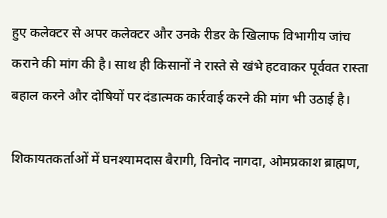हुए कलेक्टर से अपर कलेक्टर और उनके रीडर के खिलाफ विभागीय जांच कराने की मांग की है। साथ ही किसानों ने रास्ते से खंभे हटवाकर पूर्ववत रास्ता बहाल करने और दोषियों पर दंडात्मक कार्रवाई करने की मांग भी उठाई है।

शिकायतकर्ताओं में घनश्यामदास बैरागी, विनोद नागदा, ओमप्रकाश ब्राह्मण,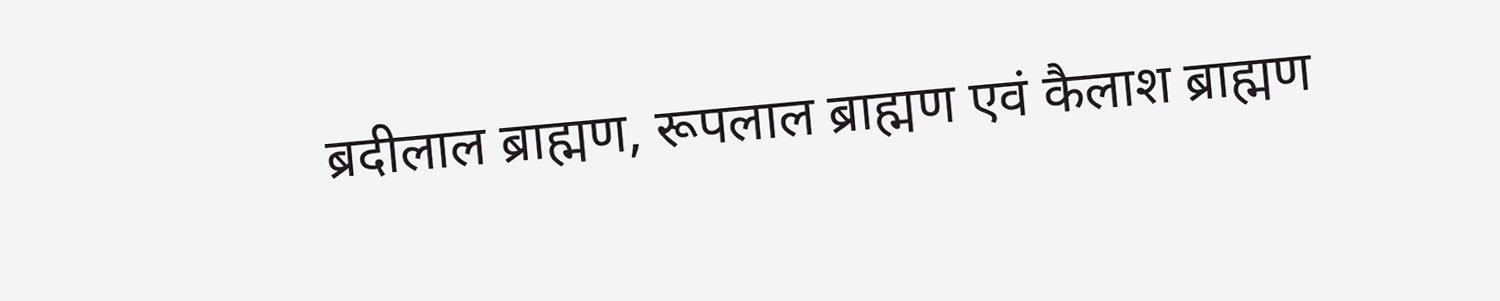ब्रदीलाल ब्राह्मण, रूपलाल ब्राह्मण एवं कैलाश ब्राह्मण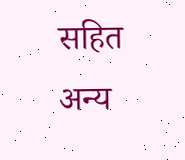सहित अन्य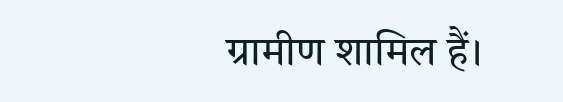ग्रामीण शामिल हैं।